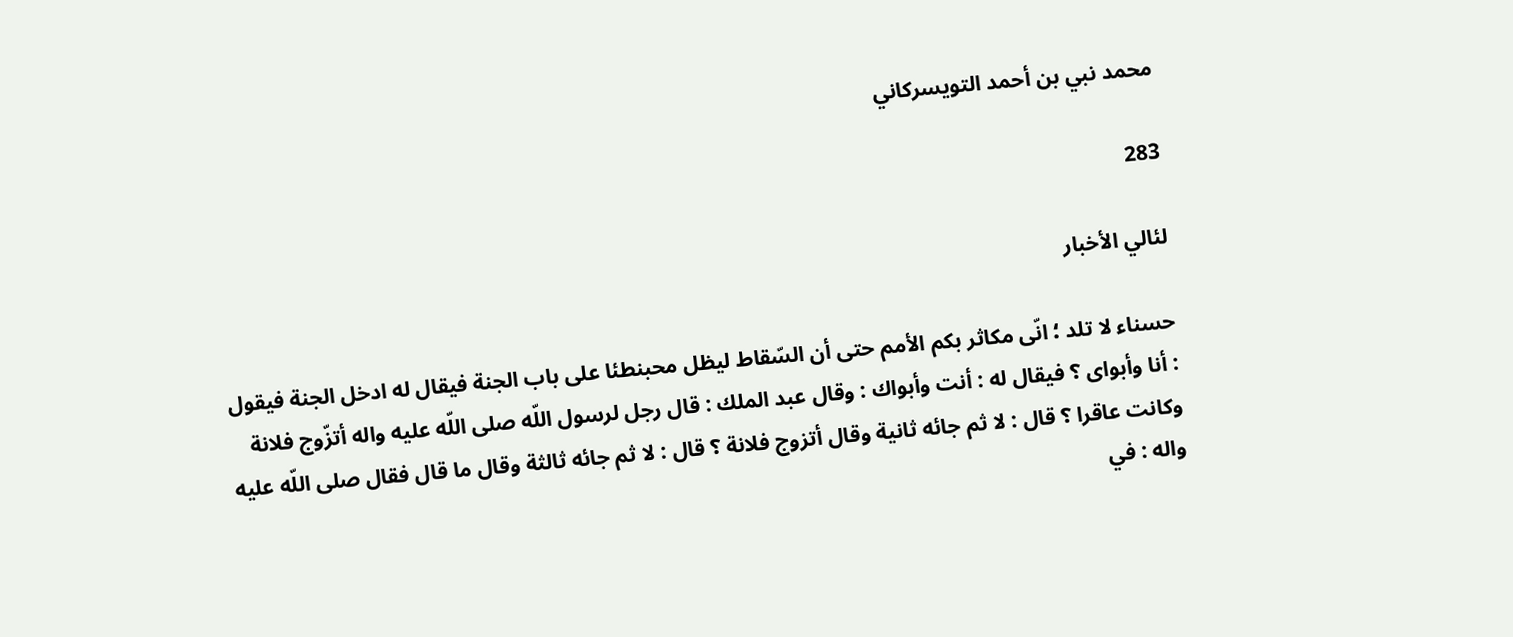محمد نبي بن أحمد التويسركاني

283

لئالي الأخبار

حسناء لا تلد ؛ انّى مكاثر بكم الأمم حتى أن السّقاط ليظل محبنطئا على باب الجنة فيقال له ادخل الجنة فيقول : أنا وأبواى ؟ فيقال له : أنت وأبواك : وقال عبد الملك : قال رجل لرسول اللّه صلى اللّه عليه واله أتزّوج فلانة وكانت عاقرا ؟ قال : لا ثم جائه ثانية وقال أتزوج فلانة ؟ قال : لا ثم جائه ثالثة وقال ما قال فقال صلى اللّه عليه واله : في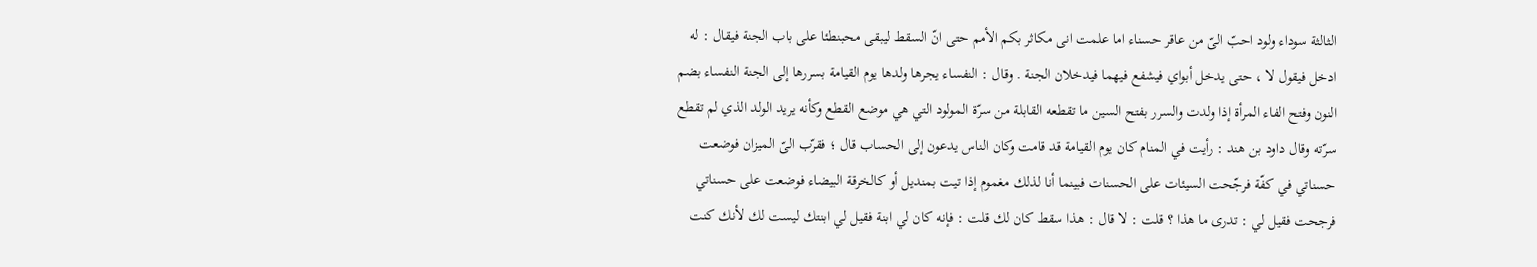الثالثة سوداء ولود احبّ الىّ من عاقر حسناء اما علمت انى مكاثر بكم الأمم حتى انّ السقط ليبقى محبنطئا على باب الجنة فيقال : له ادخل فيقول لا ، حتى يدخل أبواي فيشفع فيهما فيدخلان الجنة . وقال : النفساء يجرها ولدها يوم القيامة بسررها إلى الجنة النفساء بضم النون وفتح الفاء المرأة إذا ولدت والسرر بفتح السين ما تقطعه القابلة من سرّة المولود التي هي موضع القطع وكأنه يريد الولد الذي لم تقطع سرّته وقال داود بن هند : رأيت في المنام كان يوم القيامة قد قامت وكان الناس يدعون إلى الحساب قال ؛ فقرّب الىّ الميزان فوضعت حسناتي في كفّة فرجّحت السيئات على الحسنات فبينما أنا لذلك مغموم إذا تيت بمنديل أو كالخرقة البيضاء فوضعت على حسناتي فرجحت فقيل لي : تدرى ما هذا ؟ قلت : لا قال : هذا سقط كان لك قلت : فإنه كان لي ابنة فقيل لي ابنتك ليست لك لأنك كنت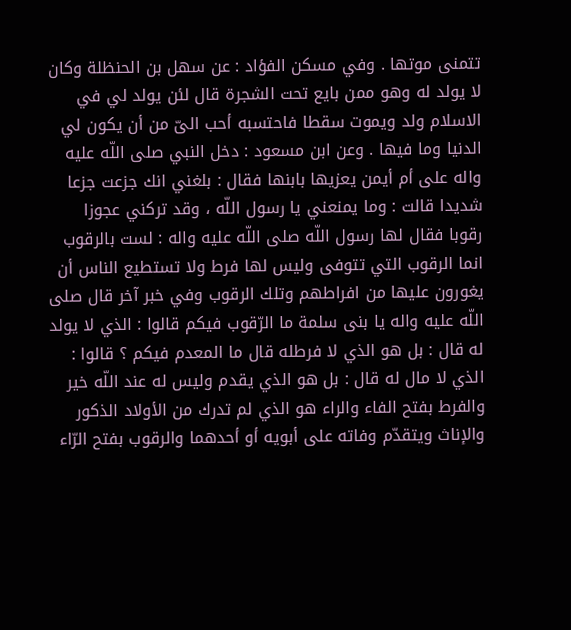تتمنى موتها . وفي مسكن الفؤاد : عن سهل بن الحنظلة وكان لا يولد له وهو ممن بايع تحت الشجرة قال لئن يولد لي في الاسلام ولد ويموت سقطا فاحتسبه أحب الىّ من أن يكون لي الدنيا وما فيها . وعن ابن مسعود : دخل النبي صلى اللّه عليه واله على أم أيمن يعزيها بابنها فقال : بلغني انك جزعت جزعا شديدا قالت : وما يمنعني يا رسول اللّه ، وقد تركني عجوزا رقوبا فقال لها رسول اللّه صلى اللّه عليه واله : لست بالرقوب انما الرقوب التي تتوفى وليس لها فرط ولا تستطيع الناس أن يغورون عليها من افراطهم وتلك الرقوب وفي خبر آخر قال صلى اللّه عليه واله يا بنى سلمة ما الرّقوب فيكم قالوا : الذي لا يولد له قال : بل هو الذي لا فرطله قال ما المعدم فيكم ؟ قالوا : الذي لا مال له قال : بل هو الذي يقدم وليس له عند اللّه خير والفرط بفتح الفاء والراء هو الذي لم تدرك من الأولاد الذكور والإناث ويتقدّم وفاته على أبويه أو أحدهما والرقوب بفتح الرّاء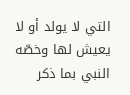التي لا يولد أو لا يعيش لها وخصّه النبي بما ذكر